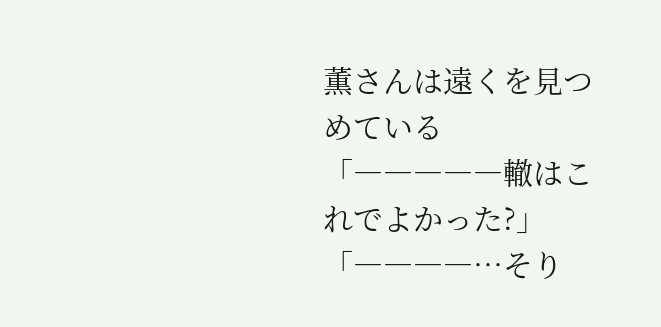薫さんは遠くを見つめている 「―――――轍はこれでよかった?」 「――――…そり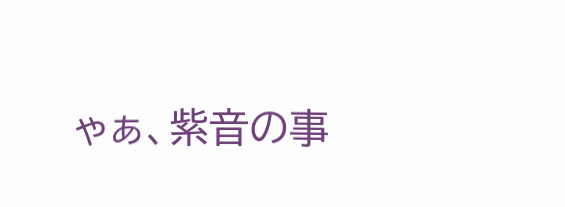ゃぁ、紫音の事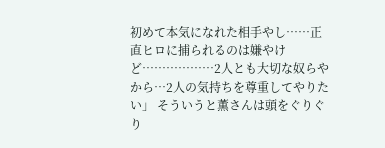初めて本気になれた相手やし……正直ヒロに捕られるのは嫌やけど………………2人とも大切な奴らやから…2人の気持ちを尊重してやりたい」 そういうと薫さんは頭をぐりぐり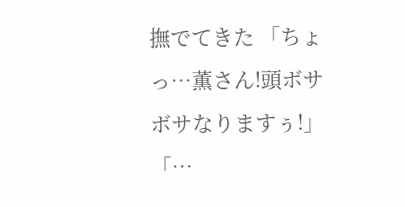撫でてきた 「ちょっ…薫さん!頭ボサボサなりますぅ!」 「…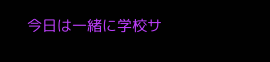今日は一緒に学校サ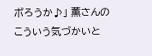ボろうか♪」 薫さんのこういう気づかいと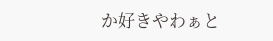か好きやわぁと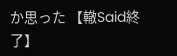か思った 【轍Said終了】